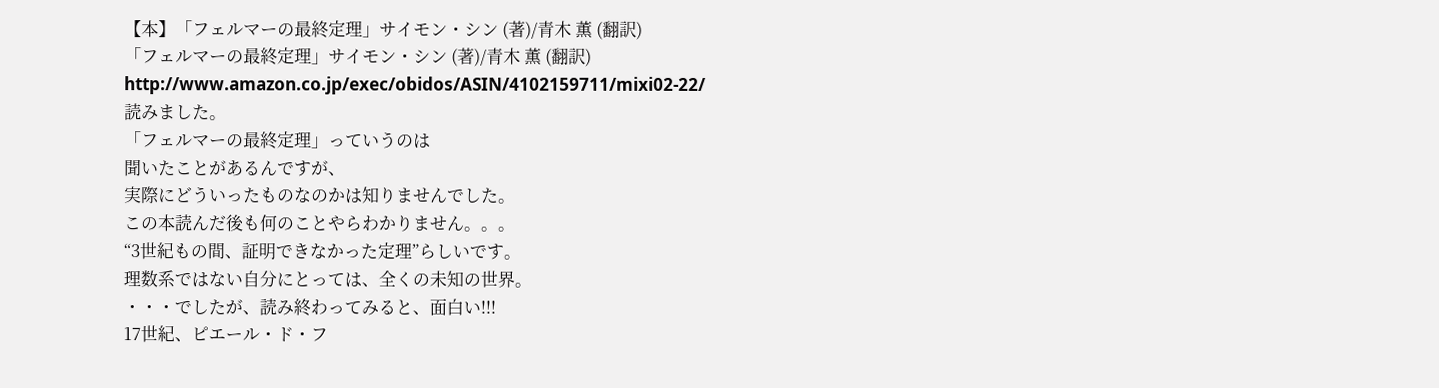【本】「フェルマーの最終定理」サイモン・シン (著)/青木 薫 (翻訳)
「フェルマーの最終定理」サイモン・シン (著)/青木 薫 (翻訳)
http://www.amazon.co.jp/exec/obidos/ASIN/4102159711/mixi02-22/
読みました。
「フェルマーの最終定理」っていうのは
聞いたことがあるんですが、
実際にどういったものなのかは知りませんでした。
この本読んだ後も何のことやらわかりません。。。
“3世紀もの間、証明できなかった定理”らしいです。
理数系ではない自分にとっては、全くの未知の世界。
・・・でしたが、読み終わってみると、面白い!!!
17世紀、ピエール・ド・フ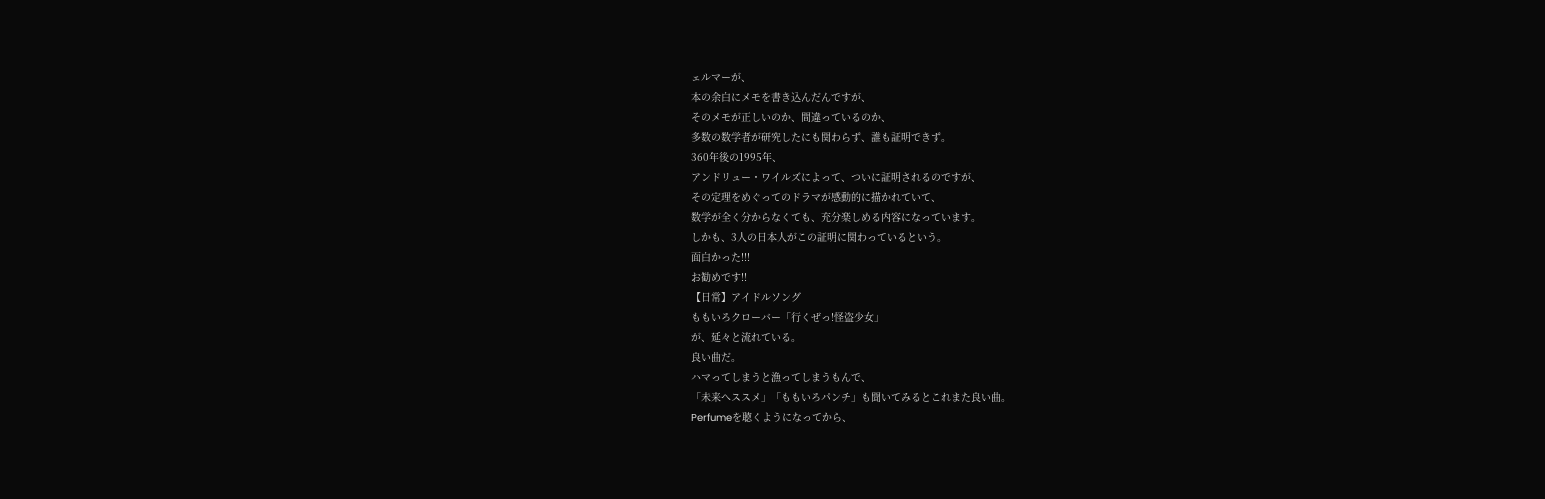ェルマーが、
本の余白にメモを書き込んだんですが、
そのメモが正しいのか、間違っているのか、
多数の数学者が研究したにも関わらず、誰も証明できず。
360年後の1995年、
アンドリュー・ワイルズによって、ついに証明されるのですが、
その定理をめぐってのドラマが感動的に描かれていて、
数学が全く分からなくても、充分楽しめる内容になっています。
しかも、3人の日本人がこの証明に関わっているという。
面白かった!!!
お勧めです!!
【日常】アイドルソング
ももいろクローバー「行くぜっ!怪盗少女」
が、延々と流れている。
良い曲だ。
ハマってしまうと漁ってしまうもんで、
「未来へススメ」「ももいろパンチ」も聞いてみるとこれまた良い曲。
Perfumeを聴くようになってから、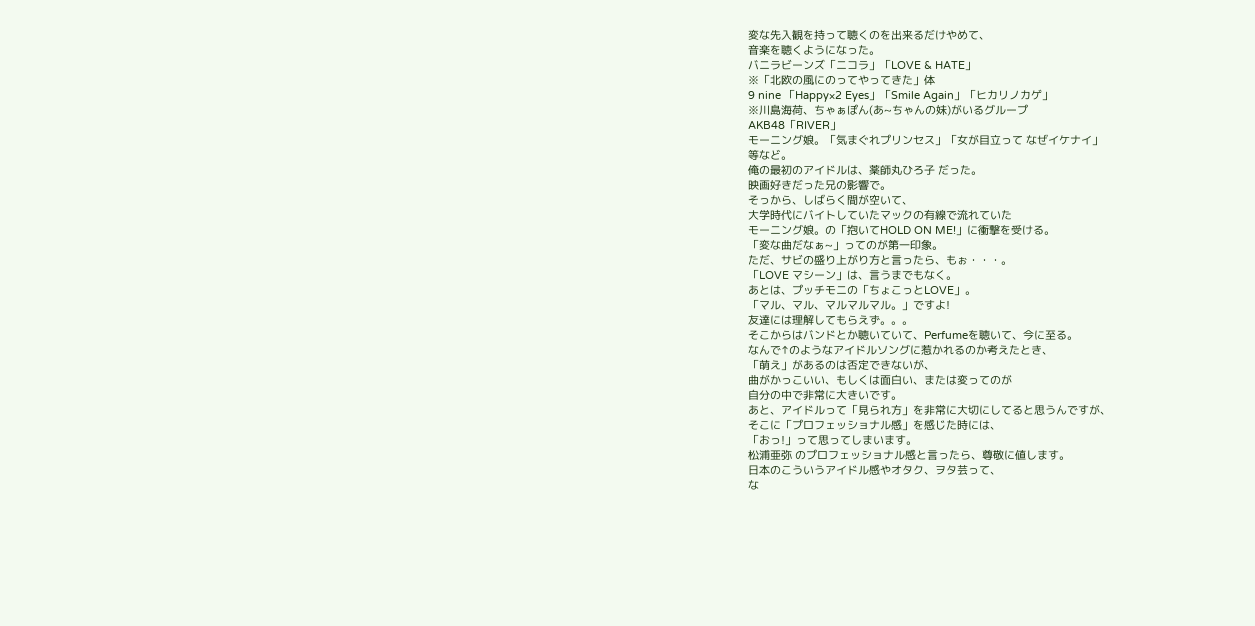変な先入観を持って聴くのを出来るだけやめて、
音楽を聴くようになった。
バニラビーンズ「ニコラ」「LOVE & HATE」
※「北欧の風にのってやってきた」体
9 nine 「Happy×2 Eyes」「Smile Again」「ヒカリノカゲ」
※川島海荷、ちゃぁぽん(あ~ちゃんの妹)がいるグループ
AKB48「RIVER」
モーニング娘。「気まぐれプリンセス」「女が目立って なぜイケナイ」
等など。
俺の最初のアイドルは、薬師丸ひろ子 だった。
映画好きだった兄の影響で。
そっから、しばらく間が空いて、
大学時代にバイトしていたマックの有線で流れていた
モーニング娘。の「抱いてHOLD ON ME!」に衝撃を受ける。
「変な曲だなぁ~」ってのが第一印象。
ただ、サビの盛り上がり方と言ったら、もぉ・・・。
「LOVE マシーン」は、言うまでもなく。
あとは、プッチモニの「ちょこっとLOVE」。
「マル、マル、マルマルマル。」ですよ!
友達には理解してもらえず。。。
そこからはバンドとか聴いていて、Perfumeを聴いて、今に至る。
なんで↑のようなアイドルソングに惹かれるのか考えたとき、
「萌え」があるのは否定できないが、
曲がかっこいい、もしくは面白い、または変ってのが
自分の中で非常に大きいです。
あと、アイドルって「見られ方」を非常に大切にしてると思うんですが、
そこに「プロフェッショナル感」を感じた時には、
「おっ!」って思ってしまいます。
松浦亜弥 のプロフェッショナル感と言ったら、尊敬に値します。
日本のこういうアイドル感やオタク、ヲタ芸って、
な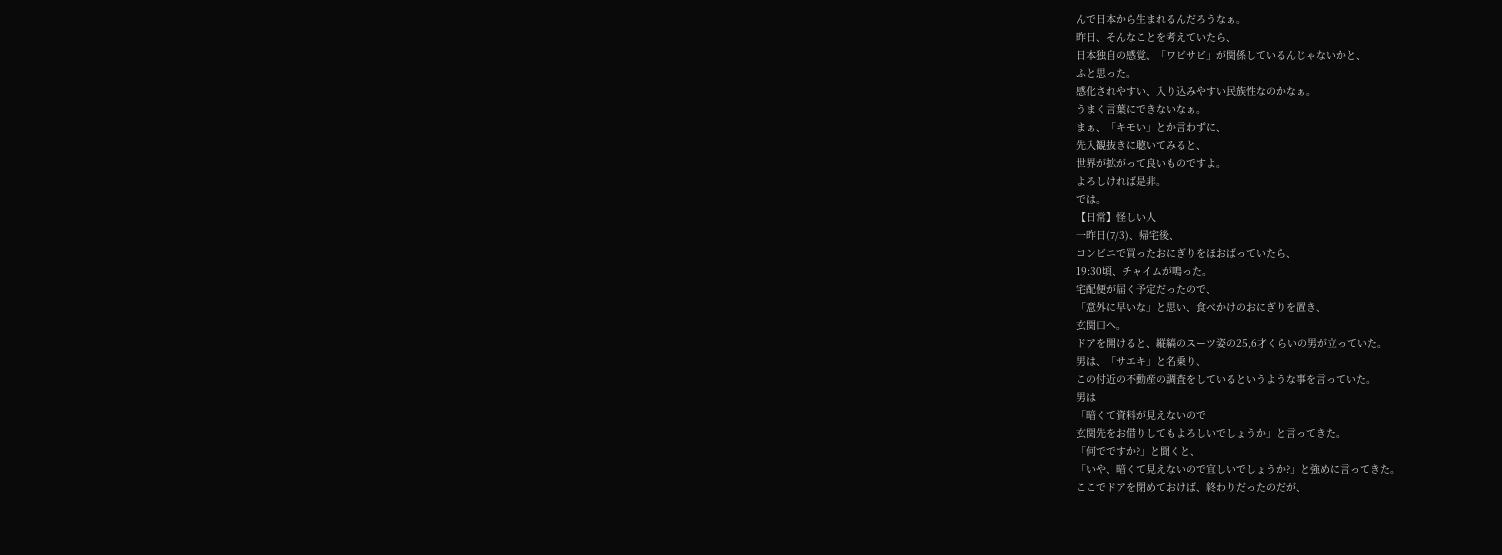んで日本から生まれるんだろうなぁ。
昨日、そんなことを考えていたら、
日本独自の感覚、「ワビサビ」が関係しているんじゃないかと、
ふと思った。
感化されやすい、入り込みやすい民族性なのかなぁ。
うまく言葉にできないなぁ。
まぁ、「キモい」とか言わずに、
先入観抜きに聴いてみると、
世界が拡がって良いものですよ。
よろしければ是非。
では。
【日常】怪しい人
一昨日(7/3)、帰宅後、
コンビニで買ったおにぎりをほおばっていたら、
19:30頃、チャイムが鳴った。
宅配便が届く予定だったので、
「意外に早いな」と思い、食べかけのおにぎりを置き、
玄関口へ。
ドアを開けると、縦縞のスーツ姿の25,6才くらいの男が立っていた。
男は、「サエキ」と名乗り、
この付近の不動産の調査をしているというような事を言っていた。
男は
「暗くて資料が見えないので
玄関先をお借りしてもよろしいでしょうか」と言ってきた。
「何でですか?」と聞くと、
「いや、暗くて見えないので宜しいでしょうか?」と強めに言ってきた。
ここでドアを閉めておけば、終わりだったのだが、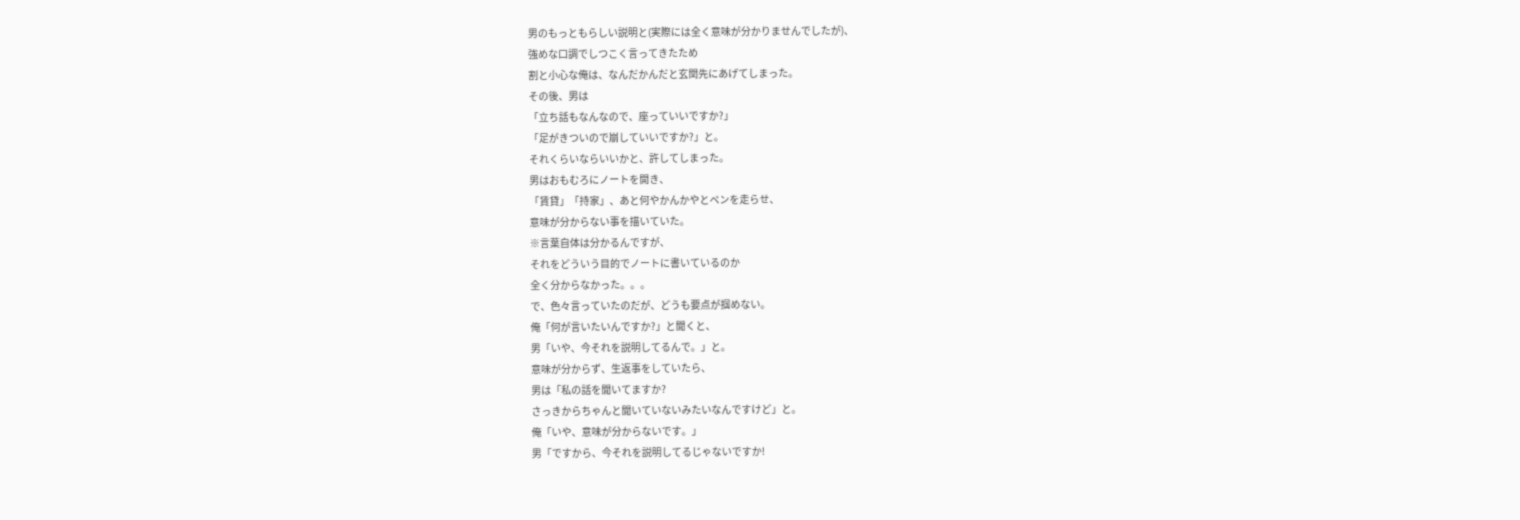男のもっともらしい説明と(実際には全く意味が分かりませんでしたが)、
強めな口調でしつこく言ってきたため
割と小心な俺は、なんだかんだと玄関先にあげてしまった。
その後、男は
「立ち話もなんなので、座っていいですか?」
「足がきついので崩していいですか?」と。
それくらいならいいかと、許してしまった。
男はおもむろにノートを開き、
「賃貸」「持家」、あと何やかんかやとペンを走らせ、
意味が分からない事を描いていた。
※言葉自体は分かるんですが、
それをどういう目的でノートに書いているのか
全く分からなかった。。。
で、色々言っていたのだが、どうも要点が掴めない。
俺「何が言いたいんですか?」と聞くと、
男「いや、今それを説明してるんで。」と。
意味が分からず、生返事をしていたら、
男は「私の話を聞いてますか?
さっきからちゃんと聞いていないみたいなんですけど」と。
俺「いや、意味が分からないです。」
男「ですから、今それを説明してるじゃないですか!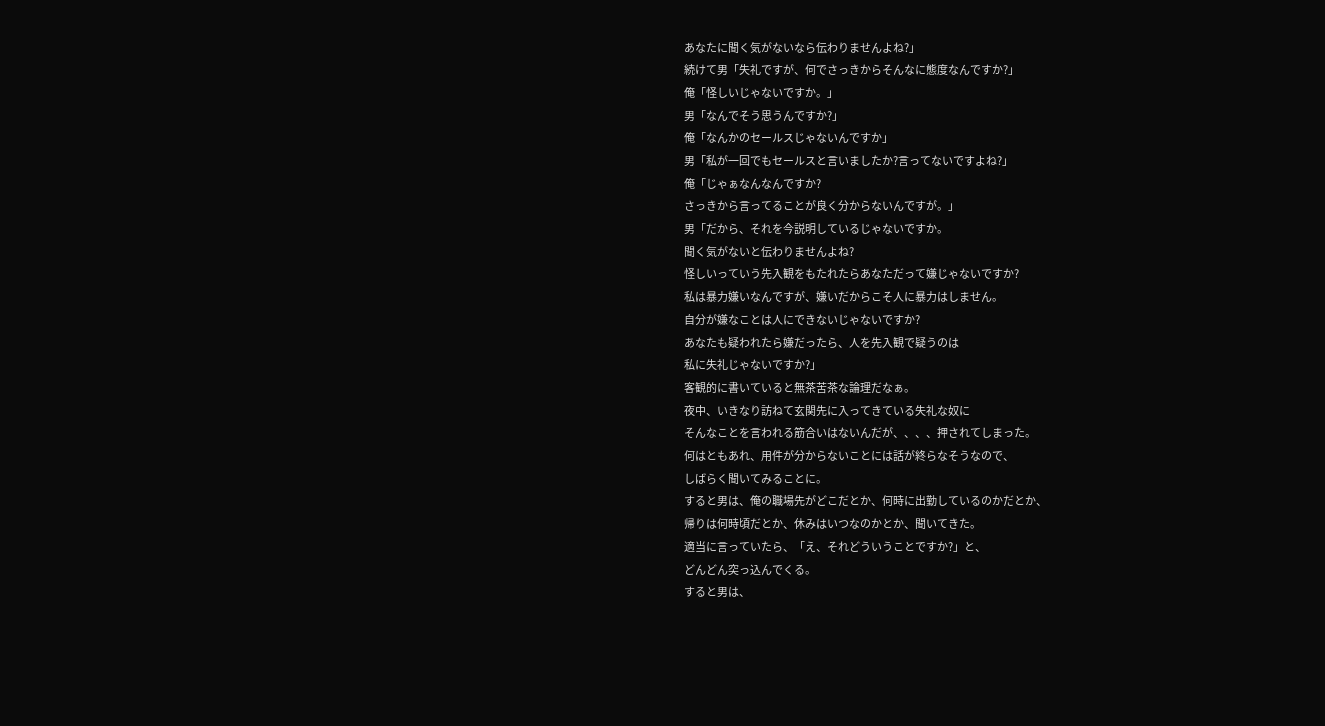あなたに聞く気がないなら伝わりませんよね?」
続けて男「失礼ですが、何でさっきからそんなに態度なんですか?」
俺「怪しいじゃないですか。」
男「なんでそう思うんですか?」
俺「なんかのセールスじゃないんですか」
男「私が一回でもセールスと言いましたか?言ってないですよね?」
俺「じゃぁなんなんですか?
さっきから言ってることが良く分からないんですが。」
男「だから、それを今説明しているじゃないですか。
聞く気がないと伝わりませんよね?
怪しいっていう先入観をもたれたらあなただって嫌じゃないですか?
私は暴力嫌いなんですが、嫌いだからこそ人に暴力はしません。
自分が嫌なことは人にできないじゃないですか?
あなたも疑われたら嫌だったら、人を先入観で疑うのは
私に失礼じゃないですか?」
客観的に書いていると無茶苦茶な論理だなぁ。
夜中、いきなり訪ねて玄関先に入ってきている失礼な奴に
そんなことを言われる筋合いはないんだが、、、、押されてしまった。
何はともあれ、用件が分からないことには話が終らなそうなので、
しばらく聞いてみることに。
すると男は、俺の職場先がどこだとか、何時に出勤しているのかだとか、
帰りは何時頃だとか、休みはいつなのかとか、聞いてきた。
適当に言っていたら、「え、それどういうことですか?」と、
どんどん突っ込んでくる。
すると男は、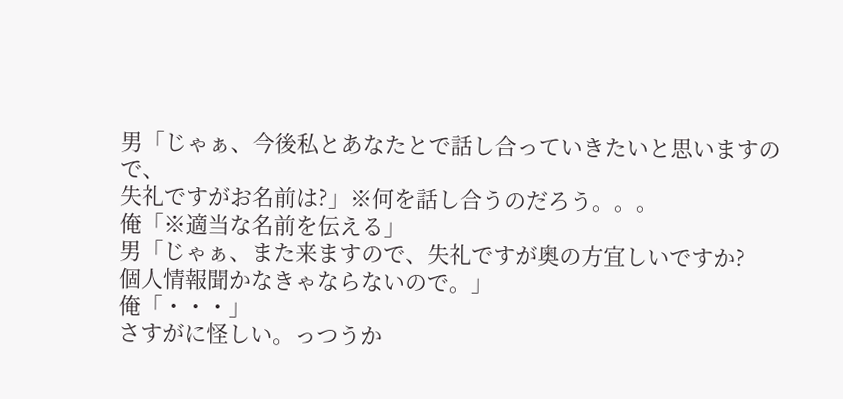男「じゃぁ、今後私とあなたとで話し合っていきたいと思いますので、
失礼ですがお名前は?」※何を話し合うのだろう。。。
俺「※適当な名前を伝える」
男「じゃぁ、また来ますので、失礼ですが奥の方宜しいですか?
個人情報聞かなきゃならないので。」
俺「・・・」
さすがに怪しい。っつうか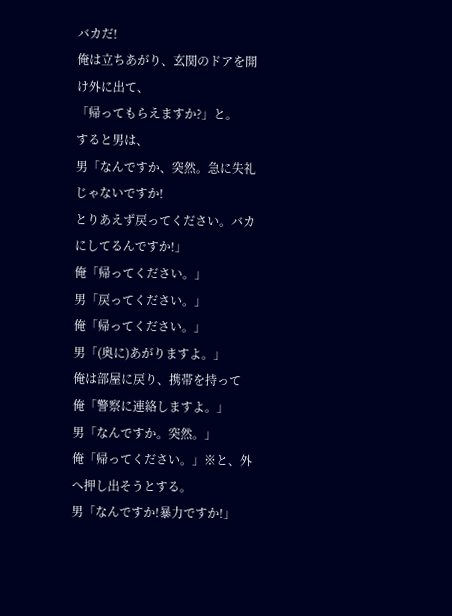バカだ!
俺は立ちあがり、玄関のドアを開け外に出て、
「帰ってもらえますか?」と。
すると男は、
男「なんですか、突然。急に失礼じゃないですか!
とりあえず戻ってください。バカにしてるんですか!」
俺「帰ってください。」
男「戻ってください。」
俺「帰ってください。」
男「(奥に)あがりますよ。」
俺は部屋に戻り、携帯を持って
俺「警察に連絡しますよ。」
男「なんですか。突然。」
俺「帰ってください。」※と、外へ押し出そうとする。
男「なんですか!暴力ですか!」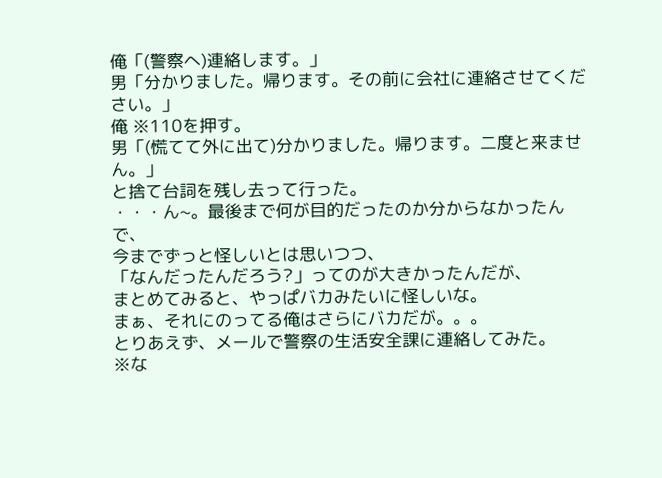俺「(警察へ)連絡します。」
男「分かりました。帰ります。その前に会社に連絡させてください。」
俺 ※110を押す。
男「(慌てて外に出て)分かりました。帰ります。二度と来ません。」
と捨て台詞を残し去って行った。
・・・ん~。最後まで何が目的だったのか分からなかったんで、
今までずっと怪しいとは思いつつ、
「なんだったんだろう?」ってのが大きかったんだが、
まとめてみると、やっぱバカみたいに怪しいな。
まぁ、それにのってる俺はさらにバカだが。。。
とりあえず、メールで警察の生活安全課に連絡してみた。
※な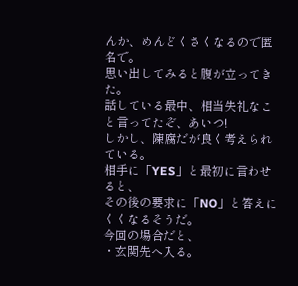んか、めんどくさくなるので匿名で。
思い出してみると腹が立ってきた。
話している最中、相当失礼なこと言ってたぞ、あいつ!
しかし、陳腐だが良く考えられている。
相手に「YES」と最初に言わせると、
その後の要求に「NO」と答えにくくなるそうだ。
今回の場合だと、
・玄関先へ入る。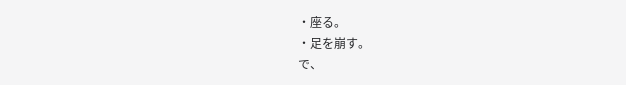・座る。
・足を崩す。
で、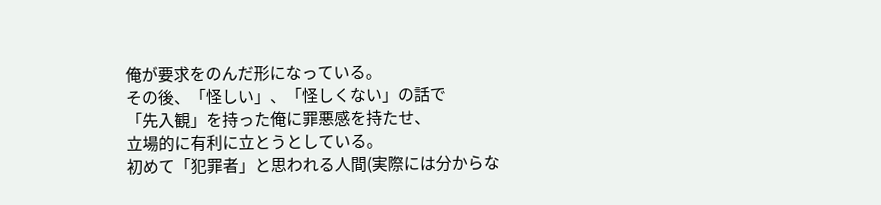俺が要求をのんだ形になっている。
その後、「怪しい」、「怪しくない」の話で
「先入観」を持った俺に罪悪感を持たせ、
立場的に有利に立とうとしている。
初めて「犯罪者」と思われる人間(実際には分からな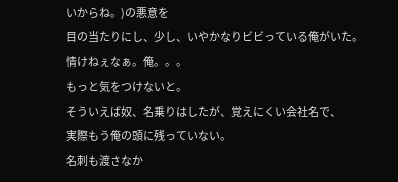いからね。)の悪意を
目の当たりにし、少し、いやかなりビビっている俺がいた。
情けねぇなぁ。俺。。。
もっと気をつけないと。
そういえば奴、名乗りはしたが、覚えにくい会社名で、
実際もう俺の頭に残っていない。
名刺も渡さなか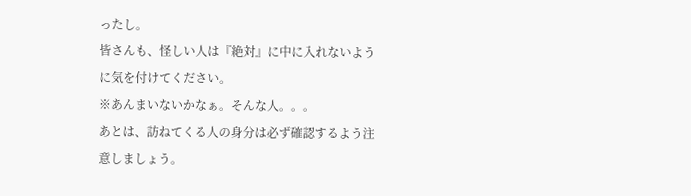ったし。
皆さんも、怪しい人は『絶対』に中に入れないように気を付けてください。
※あんまいないかなぁ。そんな人。。。
あとは、訪ねてくる人の身分は必ず確認するよう注意しましょう。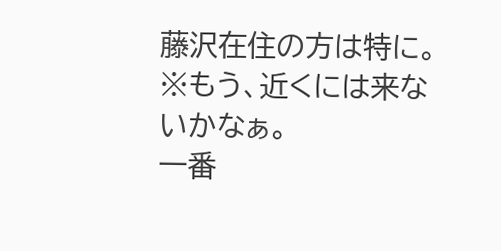藤沢在住の方は特に。
※もう、近くには来ないかなぁ。
一番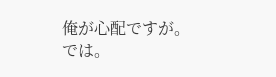俺が心配ですが。
では。